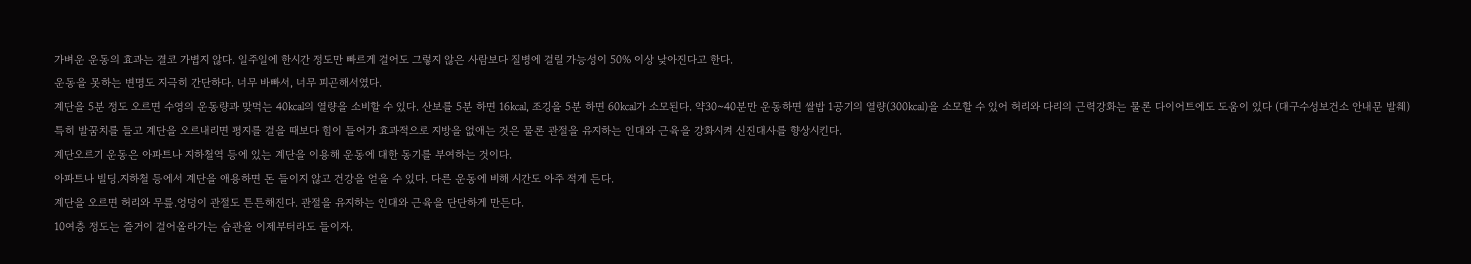가벼운 운동의 효과는 결코 가볍지 않다. 일주일에 한시간 정도만 빠르게 걸어도 그렇지 않은 사람보다 질병에 걸릴 가능성이 50% 이상 낮아진다고 한다.
운동을 못하는 변명도 지극히 간단하다. 너무 바빠서, 너무 피곤해서였다.
계단을 5분 정도 오르면 수영의 운동량과 맞먹는 40㎉의 열량을 소비할 수 있다. 산보를 5분 하면 16㎉, 조깅을 5분 하면 60㎉가 소모된다. 약30~40분만 운동하면 쌀밥 1공기의 열량(300㎉)을 소모할 수 있어 허리와 다리의 근력강화는 물론 다이어트에도 도움이 있다 (대구수성보건소 안내문 발췌)
특히 발꿈치를 들고 계단을 오르내리면 평지를 걸을 때보다 힘이 들어가 효과적으로 지방을 없애는 것은 물론 관절을 유지하는 인대와 근육을 강화시켜 신진대사를 향상시킨다.
계단오르기 운동은 아파트나 지하철역 등에 있는 계단을 이용해 운동에 대한 동기를 부여하는 것이다.
아파트나 빌딩.지하철 등에서 계단을 애용하면 돈 들이지 않고 건강을 얻을 수 있다. 다른 운동에 비해 시간도 아주 적게 든다.
계단을 오르면 허리와 무릎.엉덩이 관절도 튼튼해진다. 관절을 유지하는 인대와 근육을 단단하게 만든다.
10여층 정도는 즐거이 걸어올라가는 습관을 이제부터라도 들이자.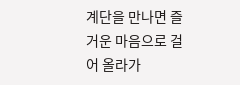계단을 만나면 즐거운 마음으로 걸어 올라가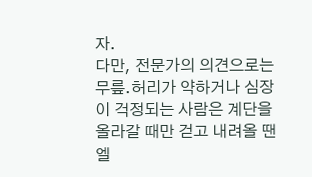자.
다만, 전문가의 의견으로는 무릎.허리가 약하거나 심장이 걱정되는 사람은 계단을 올라갈 때만 걷고 내려올 땐 엘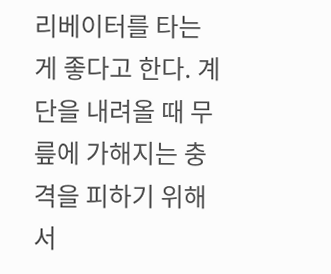리베이터를 타는 게 좋다고 한다. 계단을 내려올 때 무릎에 가해지는 충격을 피하기 위해서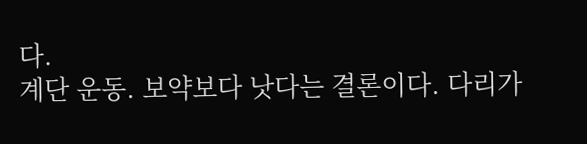다.
계단 운동. 보약보다 낫다는 결론이다. 다리가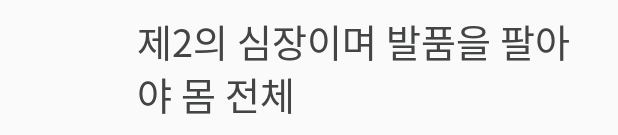제2의 심장이며 발품을 팔아야 몸 전체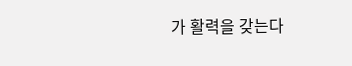가 활력을 갖는다